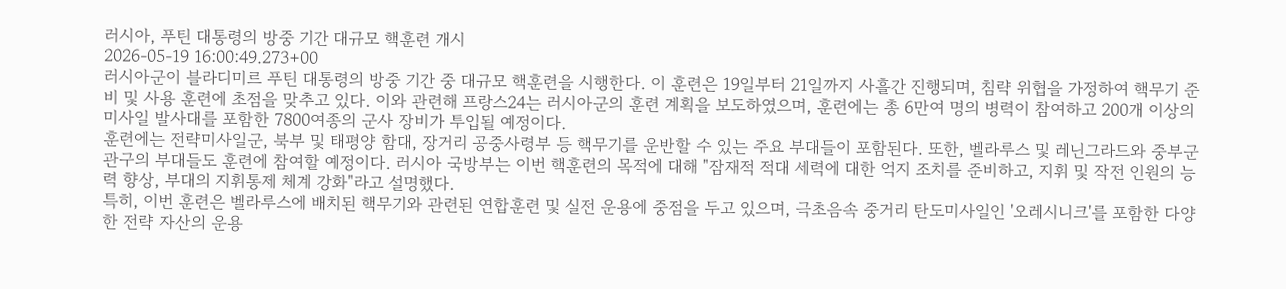러시아, 푸틴 대통령의 방중 기간 대규모 핵훈련 개시
2026-05-19 16:00:49.273+00
러시아군이 블라디미르 푸틴 대통령의 방중 기간 중 대규모 핵훈련을 시행한다. 이 훈련은 19일부터 21일까지 사흘간 진행되며, 침략 위협을 가정하여 핵무기 준비 및 사용 훈련에 초점을 맞추고 있다. 이와 관련해 프랑스24는 러시아군의 훈련 계획을 보도하였으며, 훈련에는 총 6만여 명의 병력이 참여하고 200개 이상의 미사일 발사대를 포함한 7800여종의 군사 장비가 투입될 예정이다.
훈련에는 전략미사일군, 북부 및 태평양 함대, 장거리 공중사령부 등 핵무기를 운반할 수 있는 주요 부대들이 포함된다. 또한, 벨라루스 및 레닌그라드와 중부군관구의 부대들도 훈련에 참여할 예정이다. 러시아 국방부는 이번 핵훈련의 목적에 대해 "잠재적 적대 세력에 대한 억지 조치를 준비하고, 지휘 및 작전 인원의 능력 향상, 부대의 지휘통제 체계 강화"라고 설명했다.
특히, 이번 훈련은 벨라루스에 배치된 핵무기와 관련된 연합훈련 및 실전 운용에 중점을 두고 있으며, 극초음속 중거리 탄도미사일인 '오레시니크'를 포함한 다양한 전략 자산의 운용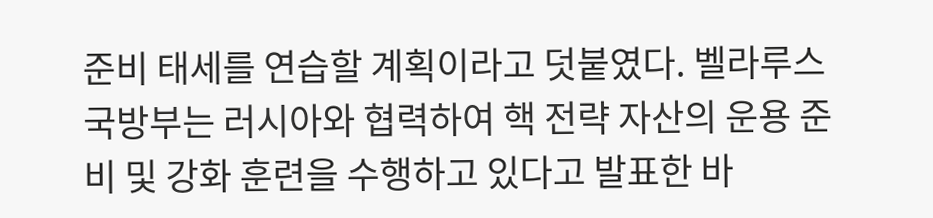준비 태세를 연습할 계획이라고 덧붙였다. 벨라루스 국방부는 러시아와 협력하여 핵 전략 자산의 운용 준비 및 강화 훈련을 수행하고 있다고 발표한 바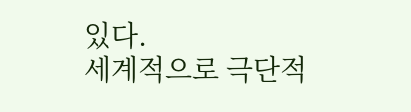있다.
세계적으로 극단적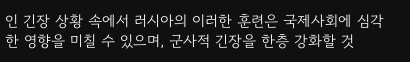인 긴장 상황 속에서 러시아의 이러한 훈련은 국제사회에 심각한 영향을 미칠 수 있으며, 군사적 긴장을 한층 강화할 것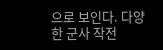으로 보인다. 다양한 군사 작전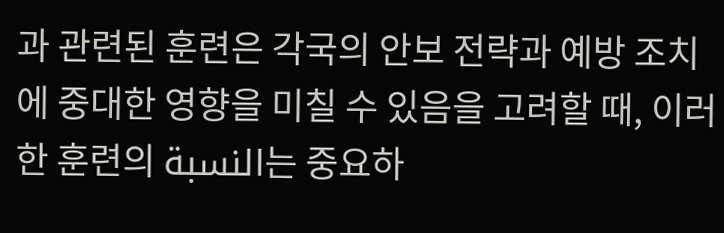과 관련된 훈련은 각국의 안보 전략과 예방 조치에 중대한 영향을 미칠 수 있음을 고려할 때, 이러한 훈련의 النسبة는 중요하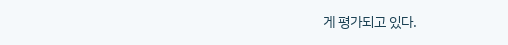게 평가되고 있다.